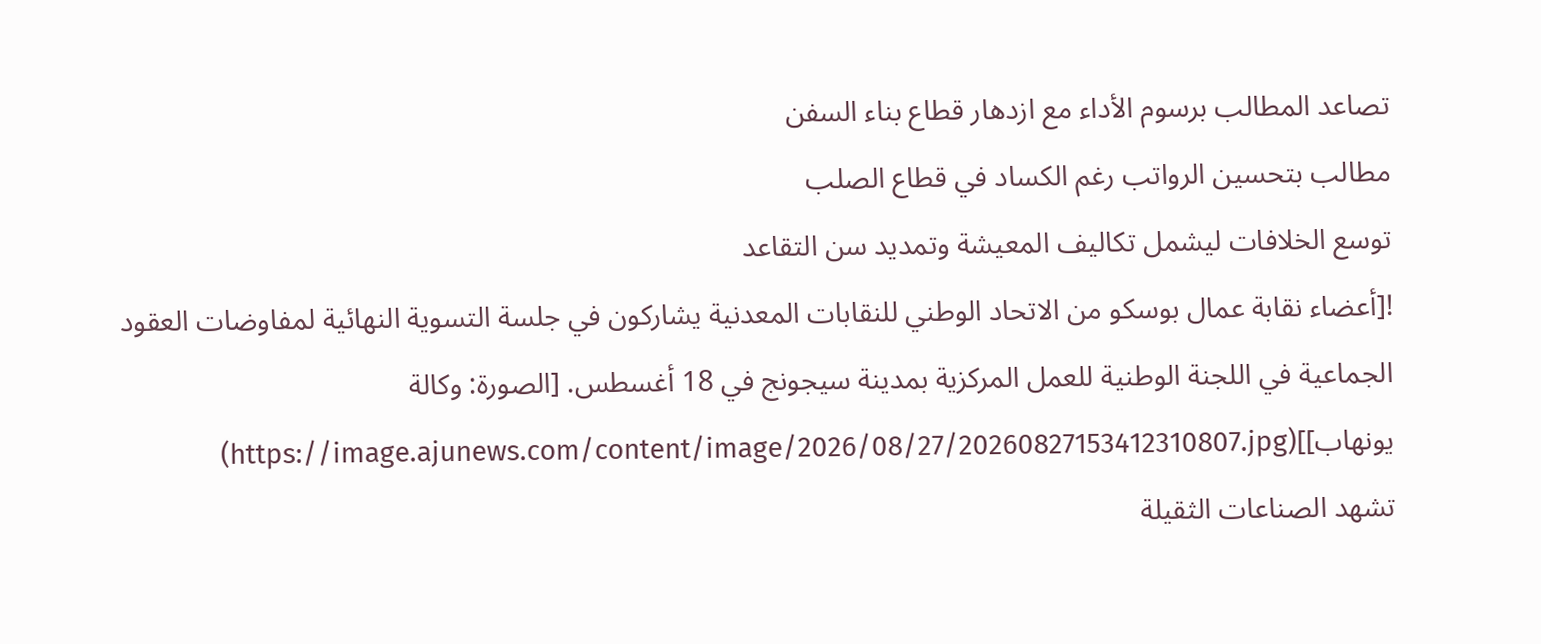تصاعد المطالب برسوم الأداء مع ازدهار قطاع بناء السفن
مطالب بتحسين الرواتب رغم الكساد في قطاع الصلب
توسع الخلافات ليشمل تكاليف المعيشة وتمديد سن التقاعد
![أعضاء نقابة عمال بوسكو من الاتحاد الوطني للنقابات المعدنية يشاركون في جلسة التسوية النهائية لمفاوضات العقود الجماعية في اللجنة الوطنية للعمل المركزية بمدينة سيجونج في 18 أغسطس. [الصورة: وكالة يونهاب]](https://image.ajunews.com/content/image/2026/08/27/20260827153412310807.jpg)
تشهد الصناعات الثقيلة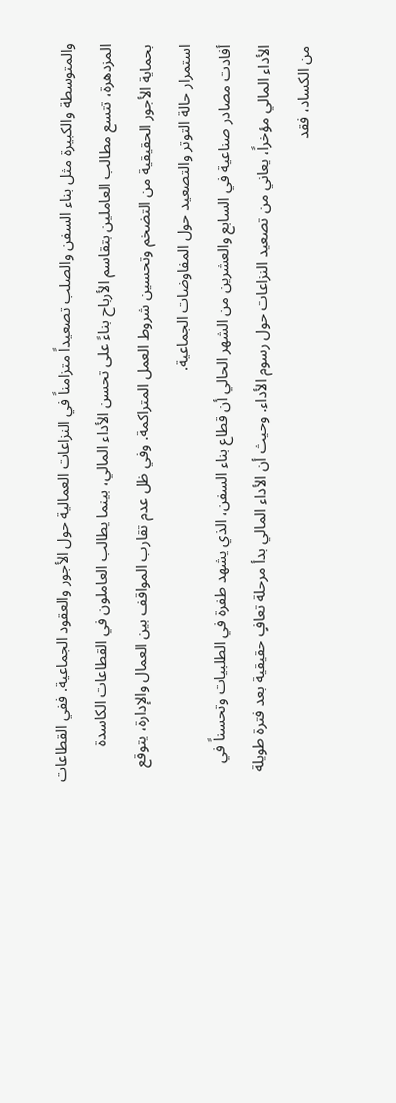والمتوسطة والكبيرة مثل بناء السفن والصلب تصعيداً متزامناً في النزاعات العمالية حول الأجور والعقود الجماعية. ففي القطاعات المزدهرة، تتسع مطالب العاملين بتقاسم الأرباح بناءً على تحسن الأداء المالي، بينما يطالب العاملون في القطاعات الكاسدة بحماية الأجور الحقيقية من التضخم وتحسين شروط العمل المتراكمة. وفي ظل عدم تقارب المواقف بين العمال والإدارة، يتوقع استمرار حالة التوتر والتصعيد حول المفاوضات الجماعية.
أفادت مصادر صناعية في السابع والعشرين من الشهر الحالي أن قطاع بناء السفن، الذي يشهد طفرة في الطلبيات وتحسناً في الأداء المالي مؤخراً، يعاني من تصعيد النزاعات حول رسوم الأداء. وحيث أن الأداء المالي بدأ مرحلة تعافٍ حقيقية بعد فترة طويلة من الكساد، فقد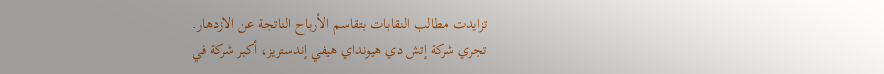تزايدت مطالب النقابات بتقاسم الأرباح الناتجة عن الازدهار.
تجري شركة إتش دي هيونداي هيفي إندستريز، أكبر شركة في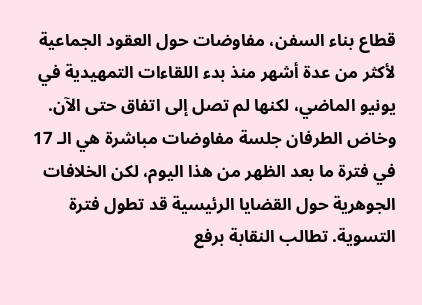قطاع بناء السفن، مفاوضات حول العقود الجماعية لأكثر من عدة أشهر منذ بدء اللقاءات التمهيدية في يونيو الماضي، لكنها لم تصل إلى اتفاق حتى الآن. وخاض الطرفان جلسة مفاوضات مباشرة هي الـ 17 في فترة ما بعد الظهر من هذا اليوم، لكن الخلافات الجوهرية حول القضايا الرئيسية قد تطول فترة التسوية. تطالب النقابة برفع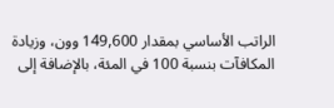الراتب الأساسي بمقدار 149,600 وون، وزيادة المكافآت بنسبة 100 في المئة، بالإضافة إلى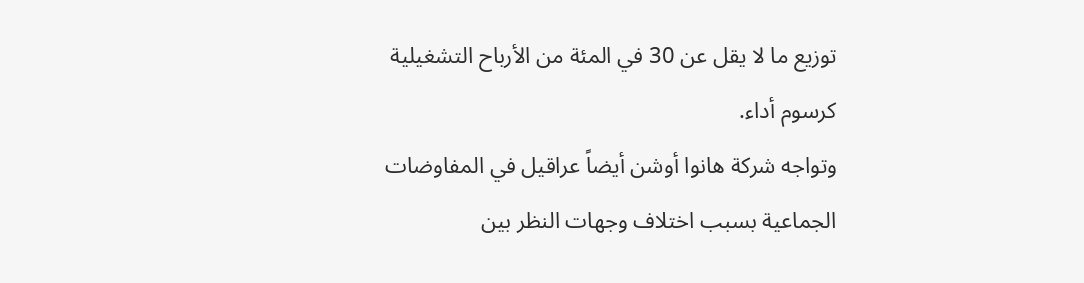توزيع ما لا يقل عن 30 في المئة من الأرباح التشغيلية كرسوم أداء.
وتواجه شركة هانوا أوشن أيضاً عراقيل في المفاوضات الجماعية بسبب اختلاف وجهات النظر بين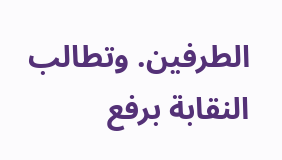الطرفين. وتطالب النقابة برفع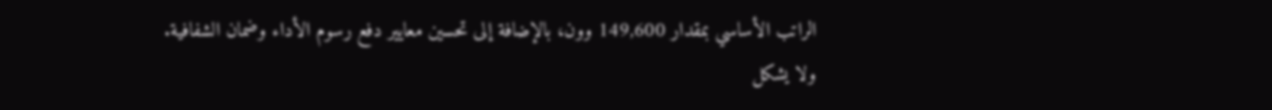الراتب الأساسي بمقدار 149,600 وون، بالإضافة إلى تحسين معايير دفع رسوم الأداء وضمان الشفافية.
ولا يشكل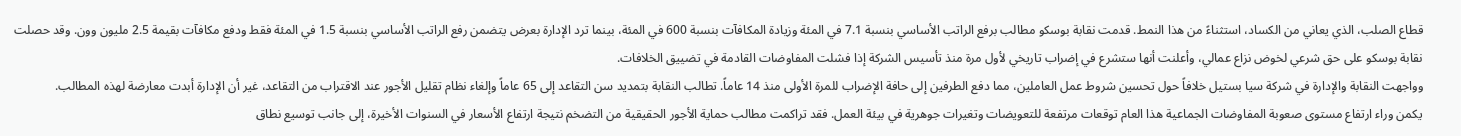قطاع الصلب، الذي يعاني من الكساد، استثناءً من هذا النمط. قدمت نقابة بوسكو مطالب برفع الراتب الأساسي بنسبة 7.1 في المئة وزيادة المكافآت بنسبة 600 في المئة، بينما ترد الإدارة بعرض يتضمن رفع الراتب الأساسي بنسبة 1.5 في المئة فقط ودفع مكافآت بقيمة 2.5 مليون وون. وقد حصلت نقابة بوسكو على حق شرعي لخوض نزاع عمالي، وأعلنت أنها ستشرع في إضراب تاريخي لأول مرة منذ تأسيس الشركة إذا فشلت المفاوضات القادمة في تضييق الخلافات.
وواجهت النقابة والإدارة في شركة سيا بستيل خلافاً حول تحسين شروط عمل العاملين، مما دفع الطرفين إلى حافة الإضراب للمرة الأولى منذ 14 عاماً. تطالب النقابة بتمديد سن التقاعد إلى 65 عاماً وإلغاء نظام تقليل الأجور عند الاقتراب من التقاعد، غير أن الإدارة أبدت معارضة لهذه المطالب.
يكمن وراء ارتفاع مستوى صعوبة المفاوضات الجماعية هذا العام توقعات مرتفعة للتعويضات وتغيرات جوهرية في بيئة العمل. فقد تراكمت مطالب حماية الأجور الحقيقية من التضخم نتيجة ارتفاع الأسعار في السنوات الأخيرة، إلى جانب توسيع نطاق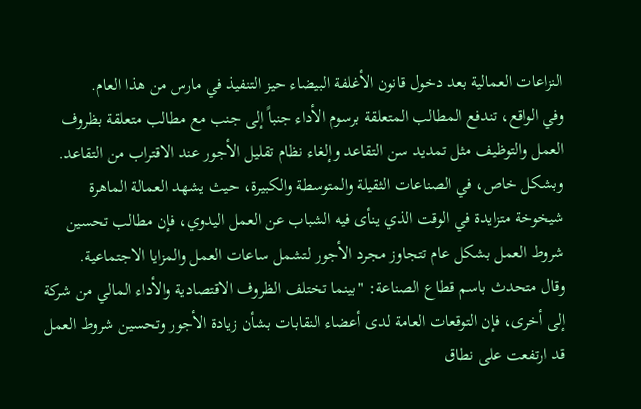النزاعات العمالية بعد دخول قانون الأغلفة البيضاء حيز التنفيذ في مارس من هذا العام.
وفي الواقع، تندفع المطالب المتعلقة برسوم الأداء جنباً إلى جنب مع مطالب متعلقة بظروف العمل والتوظيف مثل تمديد سن التقاعد وإلغاء نظام تقليل الأجور عند الاقتراب من التقاعد. وبشكل خاص، في الصناعات الثقيلة والمتوسطة والكبيرة، حيث يشهد العمالة الماهرة شيخوخة متزايدة في الوقت الذي ينأى فيه الشباب عن العمل اليدوي، فإن مطالب تحسين شروط العمل بشكل عام تتجاوز مجرد الأجور لتشمل ساعات العمل والمزايا الاجتماعية.
وقال متحدث باسم قطاع الصناعة: "بينما تختلف الظروف الاقتصادية والأداء المالي من شركة إلى أخرى، فإن التوقعات العامة لدى أعضاء النقابات بشأن زيادة الأجور وتحسين شروط العمل قد ارتفعت على نطاق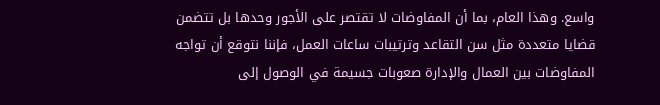واسع. وهذا العام، بما أن المفاوضات لا تقتصر على الأجور وحدها بل تتضمن قضايا متعددة مثل سن التقاعد وترتيبات ساعات العمل، فإننا نتوقع أن تواجه المفاوضات بين العمال والإدارة صعوبات جسيمة في الوصول إلى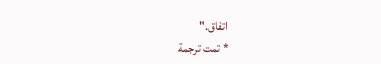اتفاق."
* تمت ترجمة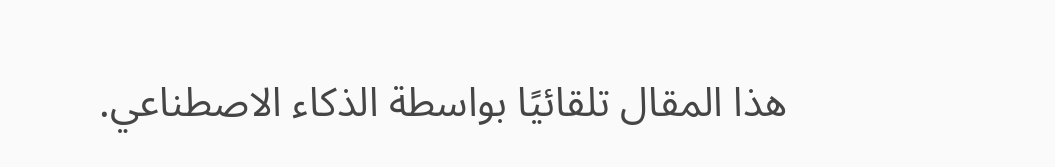هذا المقال تلقائيًا بواسطة الذكاء الاصطناعي.